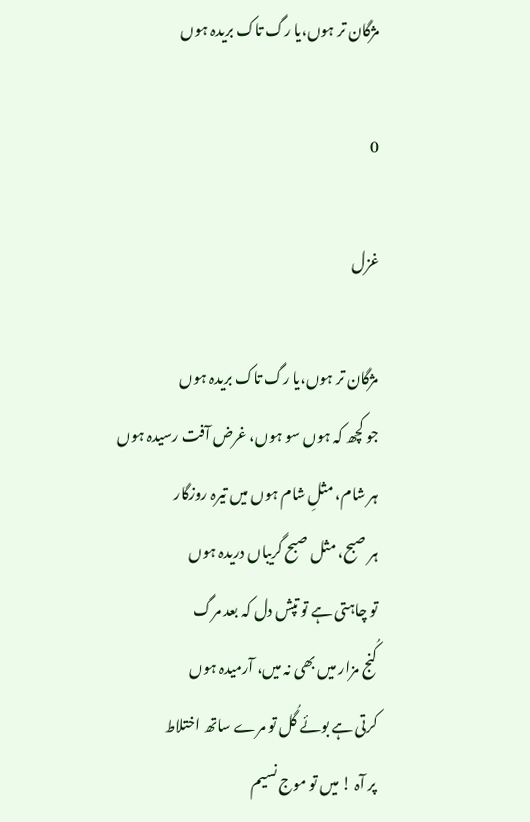مژگان تر ہوں،یا رگ تاک بریدہ ہوں

0

غزل

مژگان تر ہوں،یا رگ تاک بریدہ ہوں
جو کچھ کہ ہوں سو ہوں، غرض آفت رسیدہ ہوں
ہر شام، مثلِ شام ہوں میں تیرہ روزگار
ہر صبح، مثل صبح گریباں دریدہ ہوں
تو چاہتی ہے تو تپش دل کہ بعد مرگ
کُنج مزار میں بھی نہ میں، آرمیدہ ہوں
کرتی ہے بوئے گُل تو مرے ساتھ اختلاط
پر آہ ! میں تو موج نسیم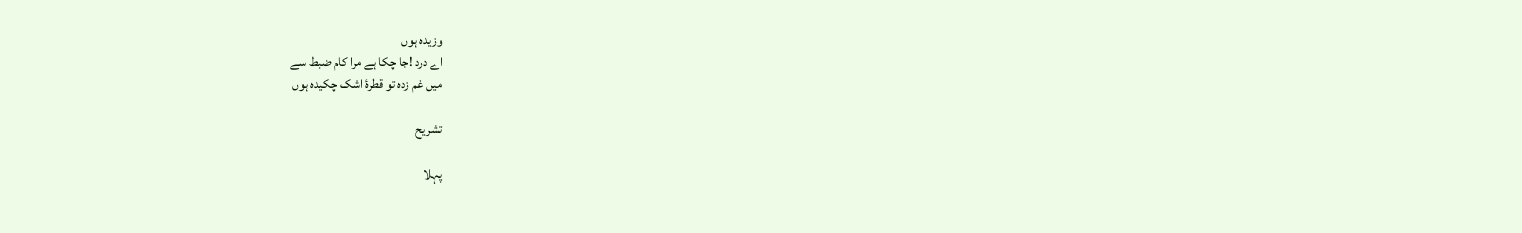وزیدہ ہوں
اے درد !جا چکا ہے مرا کام ضبط سے
میں غم زدہ تو قطرۂ اشک چکیدہ ہوں

تشریح

پہلا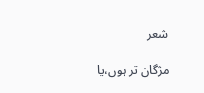شعر

مژگان تر ہوں،یا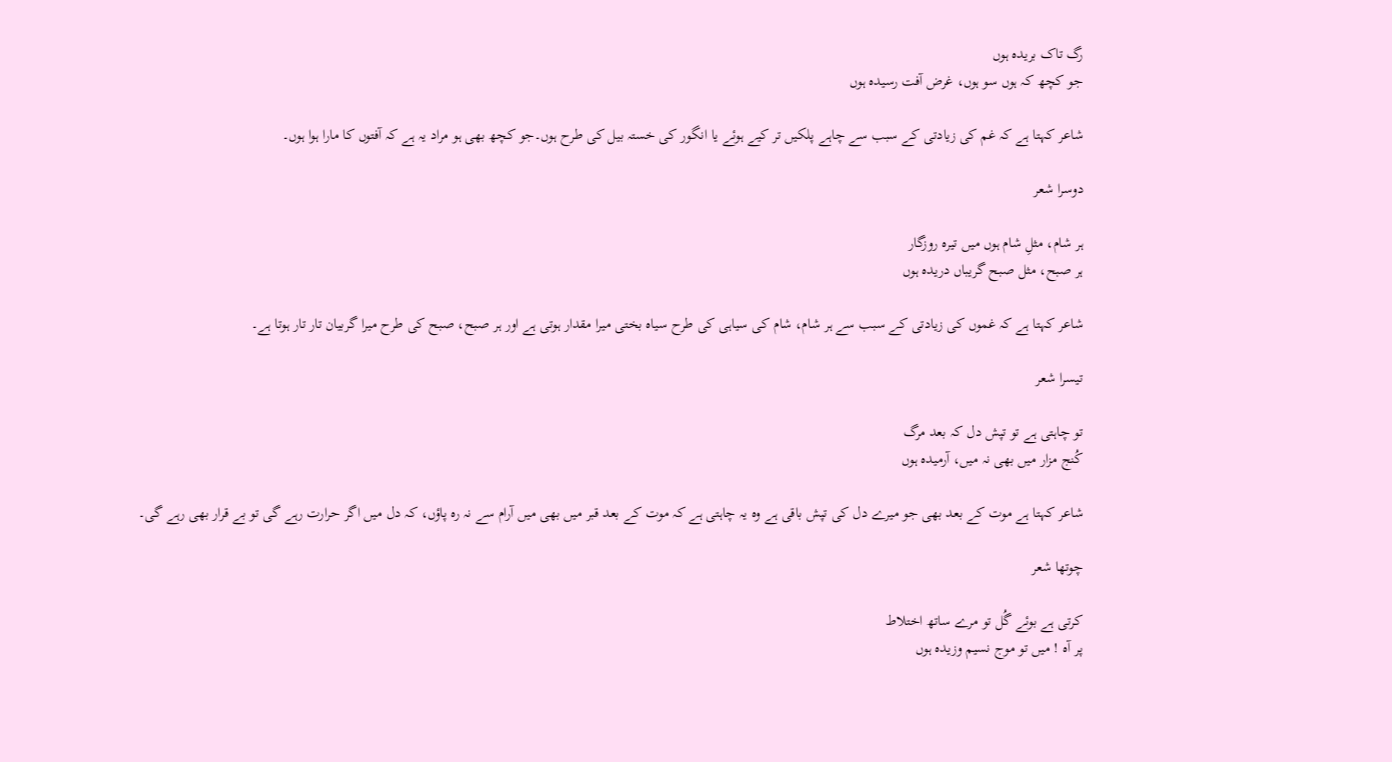رگ تاک بریدہ ہوں
جو کچھ کہ ہوں سو ہوں، غرض آفت رسیدہ ہوں

شاعر کہتا ہے کہ غم کی زیادتی کے سبب سے چاہے پلکیں تر کیے ہوئے یا انگور کی خستہ بیل کی طرح ہوں۔جو کچھ بھی ہو مراد یہ ہے کہ آفتوں کا مارا ہوا ہوں۔

دوسرا شعر

ہر شام، مثلِ شام ہوں میں تیرہ روزگار
ہر صبح، مثل صبح گریباں دریدہ ہوں

شاعر کہتا ہے کہ غموں کی زیادتی کے سبب سے ہر شام، شام کی سیاہی کی طرح سیاہ بختی میرا مقدار ہوتی ہے اور ہر صبح، صبح کی طرح میرا گربیان تار تار ہوتا ہے۔

تیسرا شعر

تو چاہتی ہے تو تپش دل کہ بعد مرگ
کُنج مزار میں بھی نہ میں، آرمیدہ ہوں

شاعر کہتا ہے موت کے بعد بھی جو میرے دل کی تپش باقی ہے وہ یہ چاہتی ہے کہ موت کے بعد قبر میں بھی میں آرام سے نہ رہ پاؤں، کہ دل میں اگر حرارت رہے گی تو بے قرار بھی رہے گی۔

چوتھا شعر

کرتی ہے بوئے گُل تو مرے ساتھ اختلاط
پر آہ ! میں تو موج نسیم وزیدہ ہوں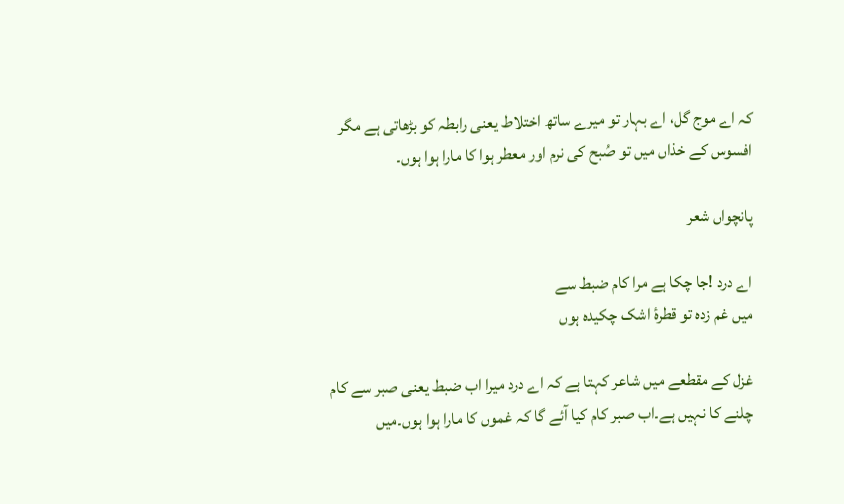کہ اے موج گل، اے بہار تو میرے ساتھ اختلاط یعنی رابطہ کو بڑھاتی ہے مگر افسوس کے خذاں میں تو صُبح کی نرم اور معطر ہوا کا مارا ہوا ہوں۔

پانچواں شعر

اے درد !جا چکا ہے مرا کام ضبط سے
میں غم زدہ تو قطرۂ اشک چکیدہ ہوں

غزل کے مقطعے میں شاعر کہتا ہے کہ اے درد میرا اب ضبط یعنی صبر سے کام چلنے کا نہیں ہے۔اب صبر کام کیا آئے گا کہ غموں کا مارا ہوا ہوں۔میں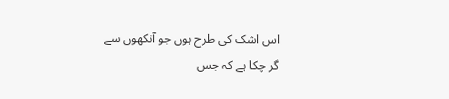اس اشک کی طرح ہوں جو آنکھوں سے گر چکا ہے کہ جس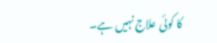کا کوئی علاج نہیں ہے۔